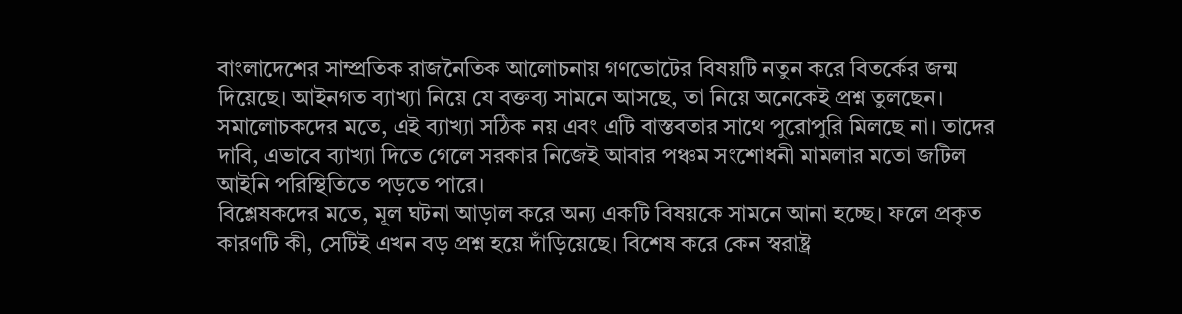বাংলাদেশের সাম্প্রতিক রাজনৈতিক আলোচনায় গণভোটের বিষয়টি নতুন করে বিতর্কের জন্ম দিয়েছে। আইনগত ব্যাখ্যা নিয়ে যে বক্তব্য সামনে আসছে, তা নিয়ে অনেকেই প্রশ্ন তুলছেন। সমালোচকদের মতে, এই ব্যাখ্যা সঠিক নয় এবং এটি বাস্তবতার সাথে পুরোপুরি মিলছে না। তাদের দাবি, এভাবে ব্যাখ্যা দিতে গেলে সরকার নিজেই আবার পঞ্চম সংশোধনী মামলার মতো জটিল আইনি পরিস্থিতিতে পড়তে পারে।
বিশ্লেষকদের মতে, মূল ঘটনা আড়াল করে অন্য একটি বিষয়কে সামনে আনা হচ্ছে। ফলে প্রকৃত কারণটি কী, সেটিই এখন বড় প্রশ্ন হয়ে দাঁড়িয়েছে। বিশেষ করে কেন স্বরাষ্ট্র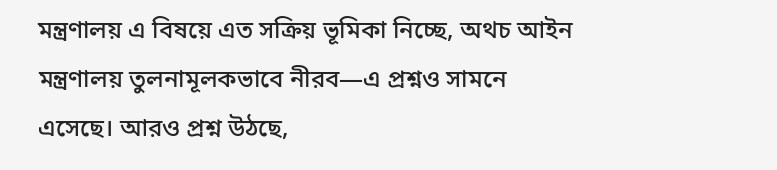মন্ত্রণালয় এ বিষয়ে এত সক্রিয় ভূমিকা নিচ্ছে, অথচ আইন মন্ত্রণালয় তুলনামূলকভাবে নীরব—এ প্রশ্নও সামনে এসেছে। আরও প্রশ্ন উঠছে,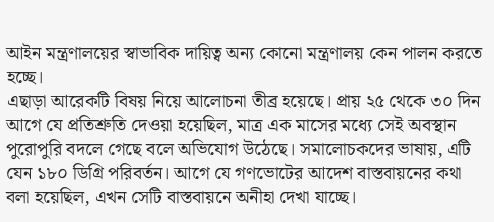আইন মন্ত্রণালয়ের স্বাভাবিক দায়িত্ব অন্য কোনো মন্ত্রণালয় কেন পালন করতে হচ্ছে।
এছাড়া আরেকটি বিষয় নিয়ে আলোচনা তীব্র হয়েছে। প্রায় ২৫ থেকে ৩০ দিন আগে যে প্রতিশ্রুতি দেওয়া হয়েছিল, মাত্র এক মাসের মধ্যে সেই অবস্থান পুরোপুরি বদলে গেছে বলে অভিযোগ উঠেছে। সমালোচকদের ভাষায়, এটি যেন ১৮০ ডিগ্রি পরিবর্তন। আগে যে গণভোটের আদেশ বাস্তবায়নের কথা বলা হয়েছিল, এখন সেটি বাস্তবায়নে অনীহা দেখা যাচ্ছে।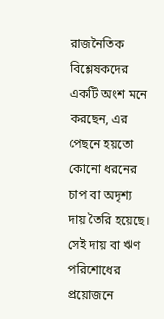রাজনৈতিক বিশ্লেষকদের একটি অংশ মনে করছেন, এর পেছনে হয়তো কোনো ধরনের চাপ বা অদৃশ্য দায় তৈরি হয়েছে। সেই দায় বা ঋণ পরিশোধের প্রয়োজনে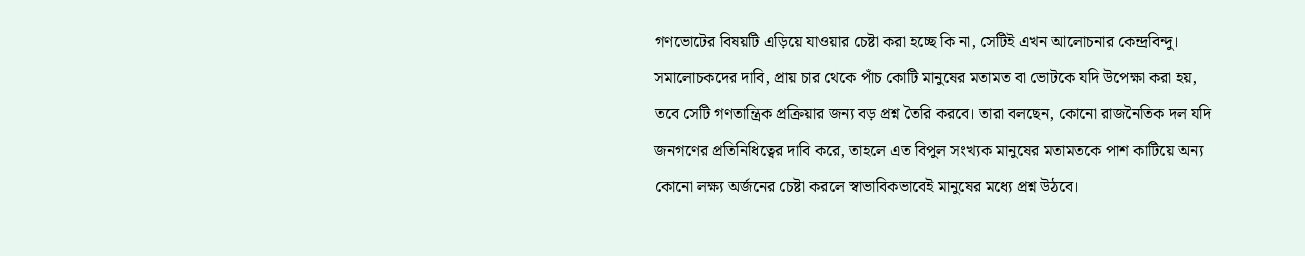গণভোটের বিষয়টি এড়িয়ে যাওয়ার চেষ্টা করা হচ্ছে কি না, সেটিই এখন আলোচনার কেন্দ্রবিন্দু।
সমালোচকদের দাবি, প্রায় চার থেকে পাঁচ কোটি মানুষের মতামত বা ভোটকে যদি উপেক্ষা করা হয়, তবে সেটি গণতান্ত্রিক প্রক্রিয়ার জন্য বড় প্রশ্ন তৈরি করবে। তারা বলছেন, কোনো রাজনৈতিক দল যদি জনগণের প্রতিনিধিত্বের দাবি করে, তাহলে এত বিপুল সংখ্যক মানুষের মতামতকে পাশ কাটিয়ে অন্য কোনো লক্ষ্য অর্জনের চেষ্টা করলে স্বাভাবিকভাবেই মানুষের মধ্যে প্রশ্ন উঠবে।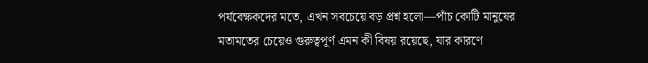পর্যবেক্ষকদের মতে, এখন সবচেয়ে বড় প্রশ্ন হলো—পাঁচ কোটি মানুষের মতামতের চেয়েও গুরুত্বপূর্ণ এমন কী বিষয় রয়েছে, যার কারণে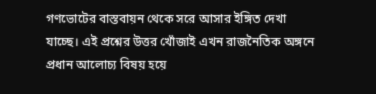গণভোটের বাস্তবায়ন থেকে সরে আসার ইঙ্গিত দেখা যাচ্ছে। এই প্রশ্নের উত্তর খোঁজাই এখন রাজনৈতিক অঙ্গনে প্রধান আলোচ্য বিষয় হয়ে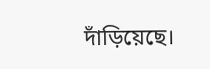দাঁড়িয়েছে।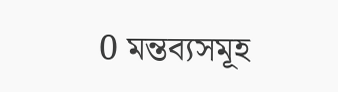0 মন্তব্যসমূহ